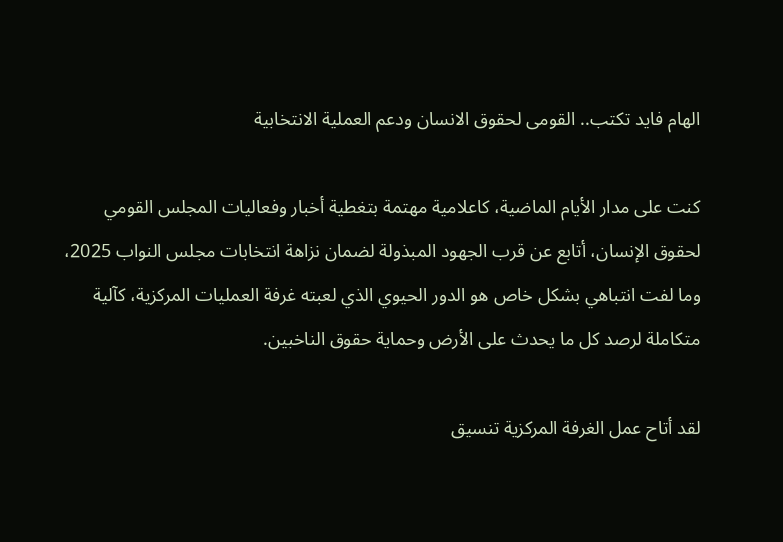الهام فايد تكتب.. القومى لحقوق الانسان ودعم العملية الانتخابية

كنت على مدار الأيام الماضية، كاعلامية مهتمة بتغطية أخبار وفعاليات المجلس القومي لحقوق الإنسان، أتابع عن قرب الجهود المبذولة لضمان نزاهة انتخابات مجلس النواب 2025، وما لفت انتباهي بشكل خاص هو الدور الحيوي الذي لعبته غرفة العمليات المركزية، كآلية متكاملة لرصد كل ما يحدث على الأرض وحماية حقوق الناخبين.

لقد أتاح عمل الغرفة المركزية تنسيق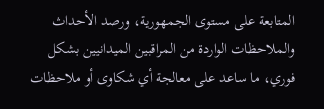المتابعة على مستوى الجمهورية، ورصد الأحداث والملاحظات الواردة من المراقبين الميدانيين بشكل فوري، ما ساعد على معالجة أي شكاوى أو ملاحظات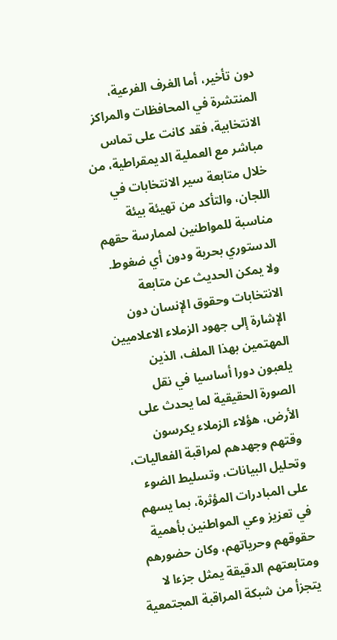دون تأخير، أما الغرف الفرعية، المنتشرة في المحافظات والمراكز الانتخابية، فقد كانت على تماس مباشر مع العملية الديمقراطية، من خلال متابعة سير الانتخابات في اللجان، والتأكد من تهيئة بيئة مناسبة للمواطنين لممارسة حقهم الدستوري بحرية ودون أي ضغوط.
ولا يمكن الحديث عن متابعة الانتخابات وحقوق الإنسان دون الإشارة إلى جهود الزملاء الاعلاميين المهتمين بهذا الملف، الذين يلعبون دورا أساسيا في نقل الصورة الحقيقية لما يحدث على الأرض، هؤلاء الزملاء يكرسون وقتهم وجهدهم لمراقبة الفعاليات، وتحليل البيانات، وتسليط الضوء على المبادرات المؤثرة، بما يسهم في تعزيز وعي المواطنين بأهمية حقوقهم وحرياتهم، وكان حضورهم ومتابعتهم الدقيقة يمثل جزءا لا يتجزأ من شبكة المراقبة المجتمعية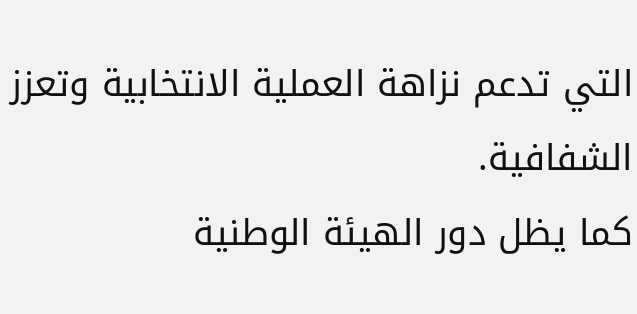التي تدعم نزاهة العملية الانتخابية وتعزز الشفافية.
كما يظل دور الهيئة الوطنية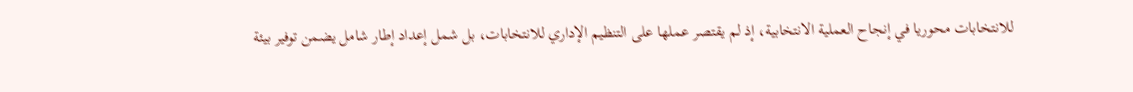للانتخابات محوريا في إنجاح العملية الانتخابية، إذ لم يقتصر عملها على التنظيم الإداري للانتخابات، بل شمل إعداد إطار شامل يضمن توفير بيئة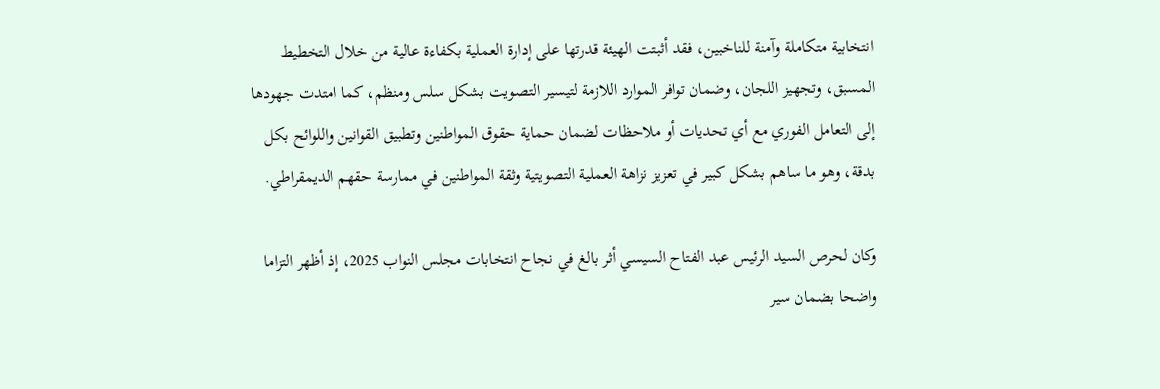انتخابية متكاملة وآمنة للناخبين، فقد أثبتت الهيئة قدرتها على إدارة العملية بكفاءة عالية من خلال التخطيط المسبق، وتجهيز اللجان، وضمان توافر الموارد اللازمة لتيسير التصويت بشكل سلس ومنظم، كما امتدت جهودها إلى التعامل الفوري مع أي تحديات أو ملاحظات لضمان حماية حقوق المواطنين وتطبيق القوانين واللوائح بكل بدقة، وهو ما ساهم بشكل كبير في تعزيز نزاهة العملية التصويتية وثقة المواطنين في ممارسة حقهم الديمقراطي.

وكان لحرص السيد الرئيس عبد الفتاح السيسي أثر بالغ في نجاح انتخابات مجلس النواب 2025، إذ أظهر التزاما واضحا بضمان سير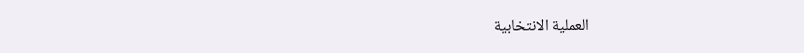العملية الانتخابية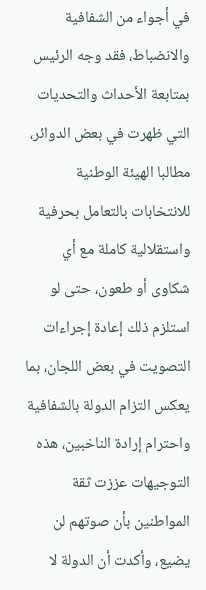في أجواء من الشفافية والانضباط، فقد وجه الرئيس بمتابعة الأحداث والتحديات التي ظهرت في بعض الدوائر، مطالبا الهيئة الوطنية للانتخابات بالتعامل بحرفية واستقلالية كاملة مع أي شكاوى أو طعون، حتى لو استلزم ذلك إعادة إجراءات التصويت في بعض اللجان، بما يعكس التزام الدولة بالشفافية واحترام إرادة الناخبين، هذه التوجيهات عززت ثقة المواطنين بأن صوتهم لن يضيع، وأكدت أن الدولة لا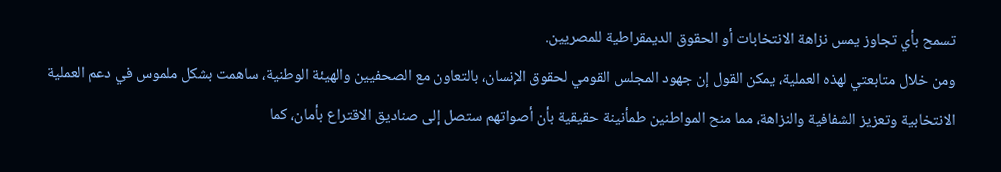تسمح بأي تجاوز يمس نزاهة الانتخابات أو الحقوق الديمقراطية للمصريين.
ومن خلال متابعتي لهذه العملية، يمكن القول إن جهود المجلس القومي لحقوق الإنسان، بالتعاون مع الصحفيين والهيئة الوطنية، ساهمت بشكل ملموس في دعم العملية الانتخابية وتعزيز الشفافية والنزاهة، مما منح المواطنين طمأنينة حقيقية بأن أصواتهم ستصل إلى صناديق الاقتراع بأمان، كما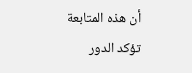أن هذه المتابعة تؤكد الدور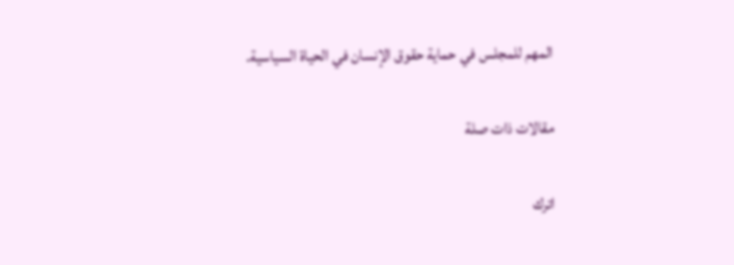المهم للمجلس في حماية حقوق الإنسان في الحياة السياسية.

مقالات ذات صلة

اترك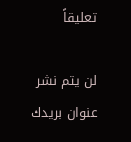تعليقاً

لن يتم نشر عنوان بريدك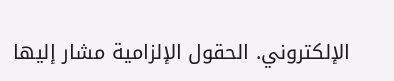الإلكتروني. الحقول الإلزامية مشار إليها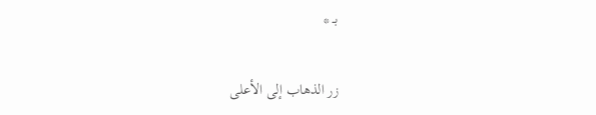بـ *

زر الذهاب إلى الأعلى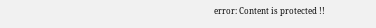error: Content is protected !!